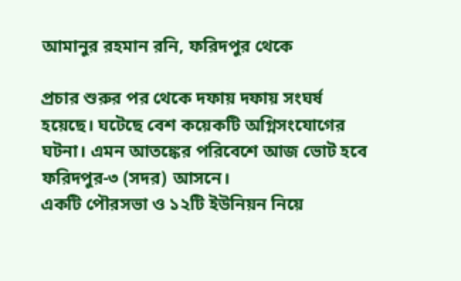আমানুর রহমান রনি, ফরিদপুর থেকে

প্রচার শুরুর পর থেকে দফায় দফায় সংঘর্ষ হয়েছে। ঘটেছে বেশ কয়েকটি অগ্নিসংযোগের ঘটনা। এমন আতঙ্কের পরিবেশে আজ ভোট হবে ফরিদপুর-৩ (সদর) আসনে।
একটি পৌরসভা ও ১২টি ইউনিয়ন নিয়ে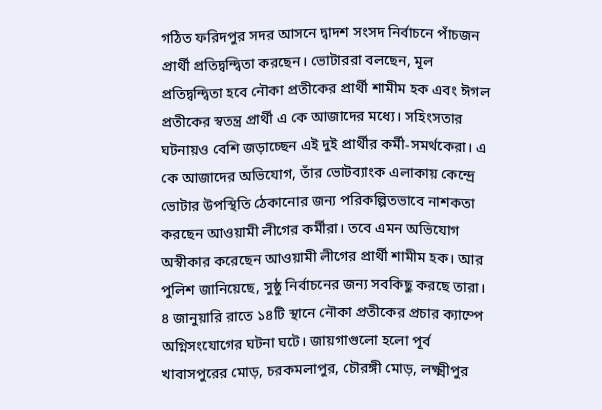গঠিত ফরিদপুর সদর আসনে দ্বাদশ সংসদ নির্বাচনে পাঁচজন প্রার্থী প্রতিদ্বন্দ্বিতা করছেন। ভোটাররা বলছেন, মূল প্রতিদ্বন্দ্বিতা হবে নৌকা প্রতীকের প্রার্থী শামীম হক এবং ঈগল প্রতীকের স্বতন্ত্র প্রার্থী এ কে আজাদের মধ্যে। সহিংসতার ঘটনায়ও বেশি জড়াচ্ছেন এই দুই প্রার্থীর কর্মী-সমর্থকেরা। এ কে আজাদের অভিযোগ, তাঁর ভোটব্যাংক এলাকায় কেন্দ্রে ভোটার উপস্থিতি ঠেকানোর জন্য পরিকল্পিতভাবে নাশকতা করছেন আওয়ামী লীগের কর্মীরা। তবে এমন অভিযোগ অস্বীকার করেছেন আওয়ামী লীগের প্রার্থী শামীম হক। আর পুলিশ জানিয়েছে, সুষ্ঠু নির্বাচনের জন্য সবকিছু করছে তারা।
৪ জানুয়ারি রাতে ১৪টি স্থানে নৌকা প্রতীকের প্রচার ক্যাম্পে অগ্নিসংযোগের ঘটনা ঘটে। জায়গাগুলো হলো পূর্ব খাবাসপুরের মোড়, চরকমলাপুর, চৌরঙ্গী মোড়, লক্ষ্মীপুর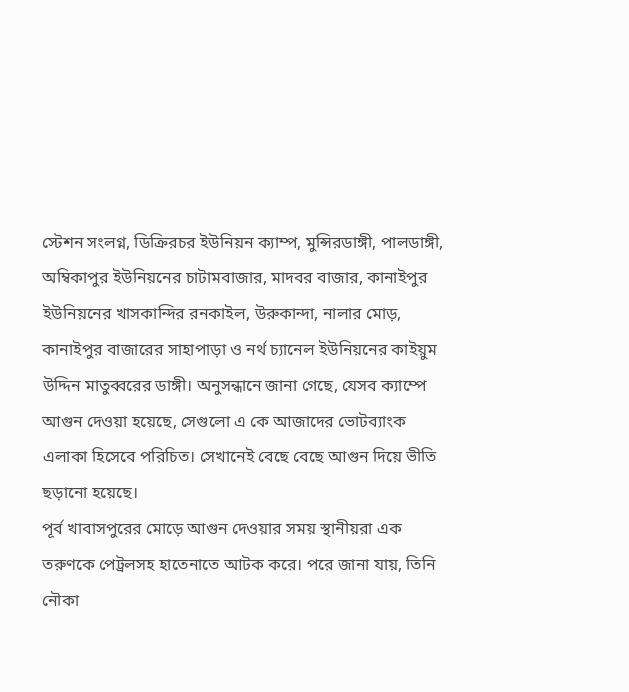স্টেশন সংলগ্ন, ডিক্রিরচর ইউনিয়ন ক্যাম্প, মুন্সিরডাঙ্গী, পালডাঙ্গী, অম্বিকাপুর ইউনিয়নের চাটামবাজার, মাদবর বাজার, কানাইপুর ইউনিয়নের খাসকান্দির রনকাইল, উরুকান্দা, নালার মোড়, কানাইপুর বাজারের সাহাপাড়া ও নর্থ চ্যানেল ইউনিয়নের কাইয়ুম উদ্দিন মাতুব্বরের ডাঙ্গী। অনুসন্ধানে জানা গেছে, যেসব ক্যাম্পে আগুন দেওয়া হয়েছে, সেগুলো এ কে আজাদের ভোটব্যাংক এলাকা হিসেবে পরিচিত। সেখানেই বেছে বেছে আগুন দিয়ে ভীতি ছড়ানো হয়েছে।
পূর্ব খাবাসপুরের মোড়ে আগুন দেওয়ার সময় স্থানীয়রা এক তরুণকে পেট্রলসহ হাতেনাতে আটক করে। পরে জানা যায়, তিনি নৌকা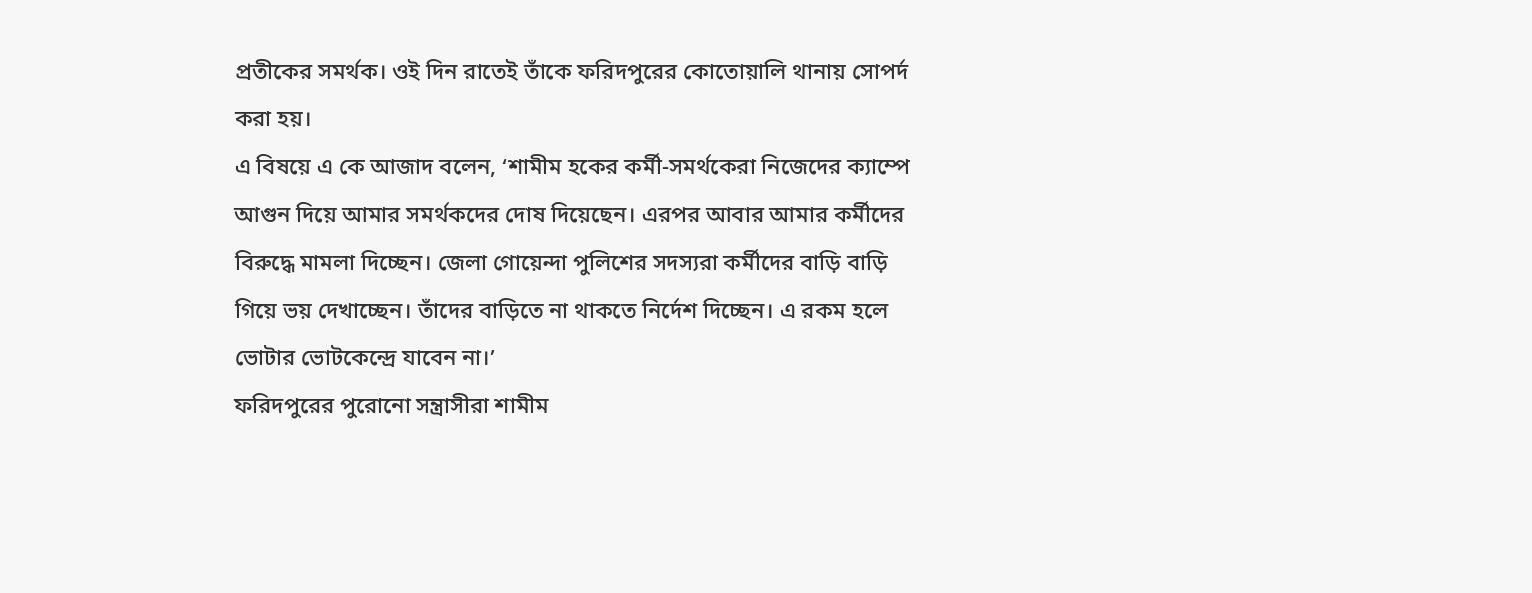প্রতীকের সমর্থক। ওই দিন রাতেই তাঁকে ফরিদপুরের কোতোয়ালি থানায় সোপর্দ করা হয়।
এ বিষয়ে এ কে আজাদ বলেন, ‘শামীম হকের কর্মী-সমর্থকেরা নিজেদের ক্যাম্পে আগুন দিয়ে আমার সমর্থকদের দোষ দিয়েছেন। এরপর আবার আমার কর্মীদের বিরুদ্ধে মামলা দিচ্ছেন। জেলা গোয়েন্দা পুলিশের সদস্যরা কর্মীদের বাড়ি বাড়ি গিয়ে ভয় দেখাচ্ছেন। তাঁদের বাড়িতে না থাকতে নির্দেশ দিচ্ছেন। এ রকম হলে ভোটার ভোটকেন্দ্রে যাবেন না।’
ফরিদপুরের পুরোনো সন্ত্রাসীরা শামীম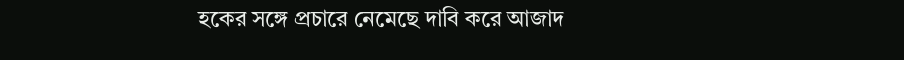হকের সঙ্গে প্রচারে নেমেছে দাবি করে আজাদ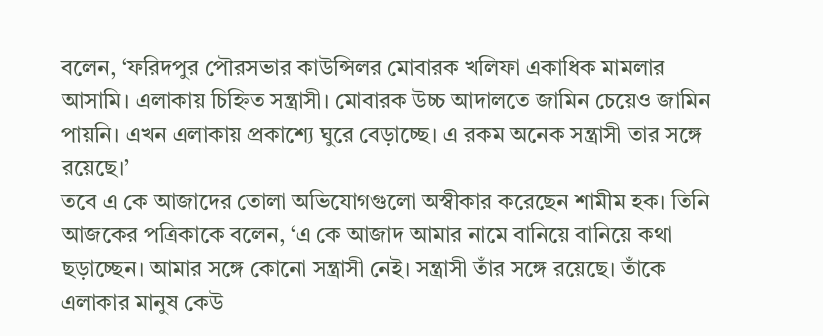বলেন, ‘ফরিদপুর পৌরসভার কাউন্সিলর মোবারক খলিফা একাধিক মামলার আসামি। এলাকায় চিহ্নিত সন্ত্রাসী। মোবারক উচ্চ আদালতে জামিন চেয়েও জামিন পায়নি। এখন এলাকায় প্রকাশ্যে ঘুরে বেড়াচ্ছে। এ রকম অনেক সন্ত্রাসী তার সঙ্গে রয়েছে।’
তবে এ কে আজাদের তোলা অভিযোগগুলো অস্বীকার করেছেন শামীম হক। তিনি আজকের পত্রিকাকে বলেন, ‘এ কে আজাদ আমার নামে বানিয়ে বানিয়ে কথা ছড়াচ্ছেন। আমার সঙ্গে কোনো সন্ত্রাসী নেই। সন্ত্রাসী তাঁর সঙ্গে রয়েছে। তাঁকে এলাকার মানুষ কেউ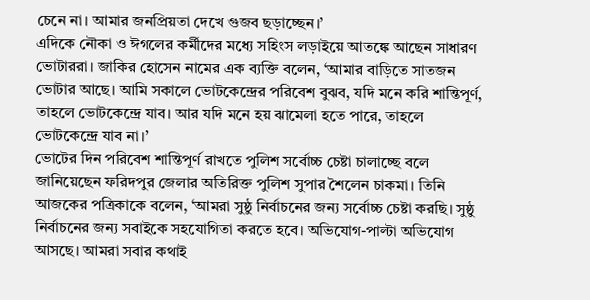চেনে না। আমার জনপ্রিয়তা দেখে গুজব ছড়াচ্ছেন।’
এদিকে নৌকা ও ঈগলের কর্মীদের মধ্যে সহিংস লড়াইয়ে আতঙ্কে আছেন সাধারণ ভোটাররা। জাকির হোসেন নামের এক ব্যক্তি বলেন, ‘আমার বাড়িতে সাতজন ভোটার আছে। আমি সকালে ভোটকেন্দ্রের পরিবেশ বুঝব, যদি মনে করি শান্তিপূর্ণ, তাহলে ভোটকেন্দ্রে যাব। আর যদি মনে হয় ঝামেলা হতে পারে, তাহলে ভোটকেন্দ্রে যাব না।’
ভোটের দিন পরিবেশ শান্তিপূর্ণ রাখতে পুলিশ সর্বোচ্চ চেষ্টা চালাচ্ছে বলে জানিয়েছেন ফরিদপুর জেলার অতিরিক্ত পুলিশ সুপার শৈলেন চাকমা। তিনি আজকের পত্রিকাকে বলেন, ‘আমরা সুষ্ঠু নির্বাচনের জন্য সর্বোচ্চ চেষ্টা করছি। সুষ্ঠু নির্বাচনের জন্য সবাইকে সহযোগিতা করতে হবে। অভিযোগ-পাল্টা অভিযোগ আসছে। আমরা সবার কথাই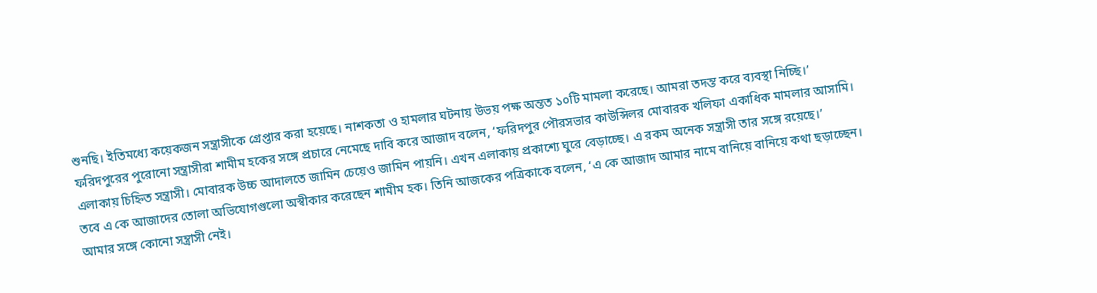শুনছি। ইতিমধ্যে কয়েকজন সন্ত্রাসীকে গ্রেপ্তার করা হয়েছে। নাশকতা ও হামলার ঘটনায় উভয় পক্ষ অন্তত ১০টি মামলা করেছে। আমরা তদন্ত করে ব্যবস্থা নিচ্ছি।’
ফরিদপুরের পুরোনো সন্ত্রাসীরা শামীম হকের সঙ্গে প্রচারে নেমেছে দাবি করে আজাদ বলেন, ‘ফরিদপুর পৌরসভার কাউন্সিলর মোবারক খলিফা একাধিক মামলার আসামি। এলাকায় চিহ্নিত সন্ত্রাসী। মোবারক উচ্চ আদালতে জামিন চেয়েও জামিন পায়নি। এখন এলাকায় প্রকাশ্যে ঘুরে বেড়াচ্ছে। এ রকম অনেক সন্ত্রাসী তার সঙ্গে রয়েছে।’
তবে এ কে আজাদের তোলা অভিযোগগুলো অস্বীকার করেছেন শামীম হক। তিনি আজকের পত্রিকাকে বলেন, ‘এ কে আজাদ আমার নামে বানিয়ে বানিয়ে কথা ছড়াচ্ছেন। আমার সঙ্গে কোনো সন্ত্রাসী নেই।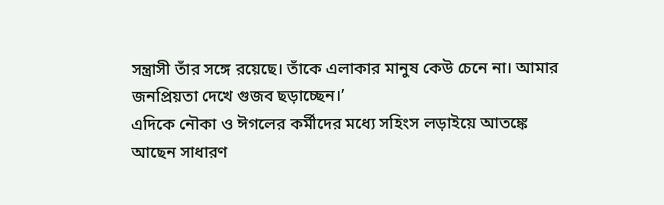সন্ত্রাসী তাঁর সঙ্গে রয়েছে। তাঁকে এলাকার মানুষ কেউ চেনে না। আমার জনপ্রিয়তা দেখে গুজব ছড়াচ্ছেন।’
এদিকে নৌকা ও ঈগলের কর্মীদের মধ্যে সহিংস লড়াইয়ে আতঙ্কে আছেন সাধারণ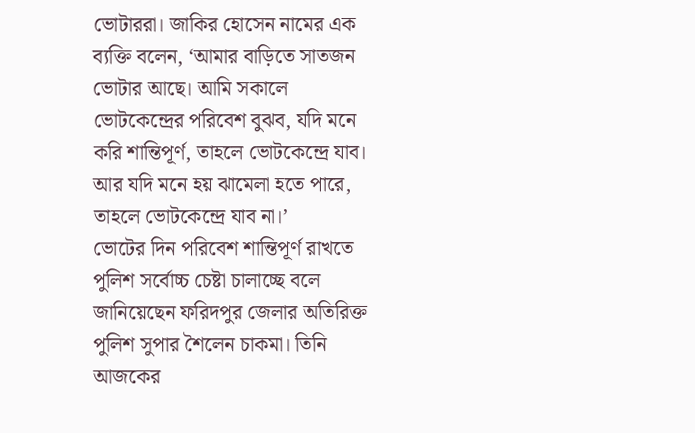ভোটাররা। জাকির হোসেন নামের এক ব্যক্তি বলেন, ‘আমার বাড়িতে সাতজন ভোটার আছে। আমি সকালে ভোটকেন্দ্রের পরিবেশ বুঝব, যদি মনে করি শান্তিপূর্ণ, তাহলে ভোটকেন্দ্রে যাব। আর যদি মনে হয় ঝামেলা হতে পারে, তাহলে ভোটকেন্দ্রে যাব না।’
ভোটের দিন পরিবেশ শান্তিপূর্ণ রাখতে পুলিশ সর্বোচ্চ চেষ্টা চালাচ্ছে বলে জানিয়েছেন ফরিদপুর জেলার অতিরিক্ত পুলিশ সুপার শৈলেন চাকমা। তিনি আজকের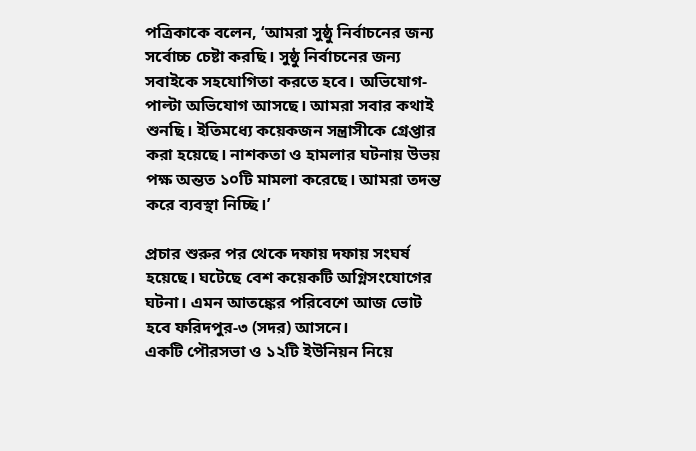পত্রিকাকে বলেন, ‘আমরা সুষ্ঠু নির্বাচনের জন্য সর্বোচ্চ চেষ্টা করছি। সুষ্ঠু নির্বাচনের জন্য সবাইকে সহযোগিতা করতে হবে। অভিযোগ-পাল্টা অভিযোগ আসছে। আমরা সবার কথাই শুনছি। ইতিমধ্যে কয়েকজন সন্ত্রাসীকে গ্রেপ্তার করা হয়েছে। নাশকতা ও হামলার ঘটনায় উভয় পক্ষ অন্তত ১০টি মামলা করেছে। আমরা তদন্ত করে ব্যবস্থা নিচ্ছি।’

প্রচার শুরুর পর থেকে দফায় দফায় সংঘর্ষ হয়েছে। ঘটেছে বেশ কয়েকটি অগ্নিসংযোগের ঘটনা। এমন আতঙ্কের পরিবেশে আজ ভোট হবে ফরিদপুর-৩ (সদর) আসনে।
একটি পৌরসভা ও ১২টি ইউনিয়ন নিয়ে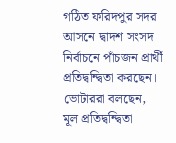গঠিত ফরিদপুর সদর আসনে দ্বাদশ সংসদ নির্বাচনে পাঁচজন প্রার্থী প্রতিদ্বন্দ্বিতা করছেন। ভোটাররা বলছেন, মূল প্রতিদ্বন্দ্বিতা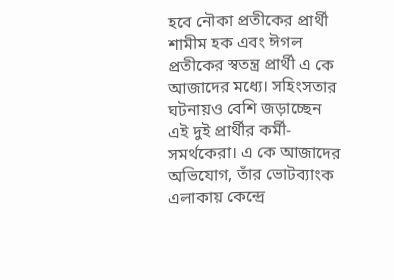হবে নৌকা প্রতীকের প্রার্থী শামীম হক এবং ঈগল প্রতীকের স্বতন্ত্র প্রার্থী এ কে আজাদের মধ্যে। সহিংসতার ঘটনায়ও বেশি জড়াচ্ছেন এই দুই প্রার্থীর কর্মী-সমর্থকেরা। এ কে আজাদের অভিযোগ, তাঁর ভোটব্যাংক এলাকায় কেন্দ্রে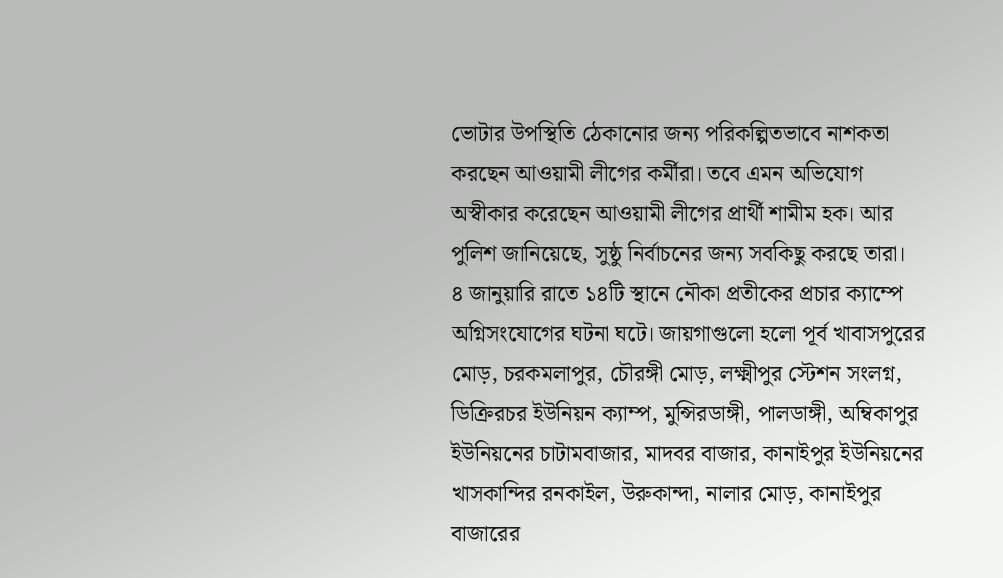ভোটার উপস্থিতি ঠেকানোর জন্য পরিকল্পিতভাবে নাশকতা করছেন আওয়ামী লীগের কর্মীরা। তবে এমন অভিযোগ অস্বীকার করেছেন আওয়ামী লীগের প্রার্থী শামীম হক। আর পুলিশ জানিয়েছে, সুষ্ঠু নির্বাচনের জন্য সবকিছু করছে তারা।
৪ জানুয়ারি রাতে ১৪টি স্থানে নৌকা প্রতীকের প্রচার ক্যাম্পে অগ্নিসংযোগের ঘটনা ঘটে। জায়গাগুলো হলো পূর্ব খাবাসপুরের মোড়, চরকমলাপুর, চৌরঙ্গী মোড়, লক্ষ্মীপুর স্টেশন সংলগ্ন, ডিক্রিরচর ইউনিয়ন ক্যাম্প, মুন্সিরডাঙ্গী, পালডাঙ্গী, অম্বিকাপুর ইউনিয়নের চাটামবাজার, মাদবর বাজার, কানাইপুর ইউনিয়নের খাসকান্দির রনকাইল, উরুকান্দা, নালার মোড়, কানাইপুর বাজারের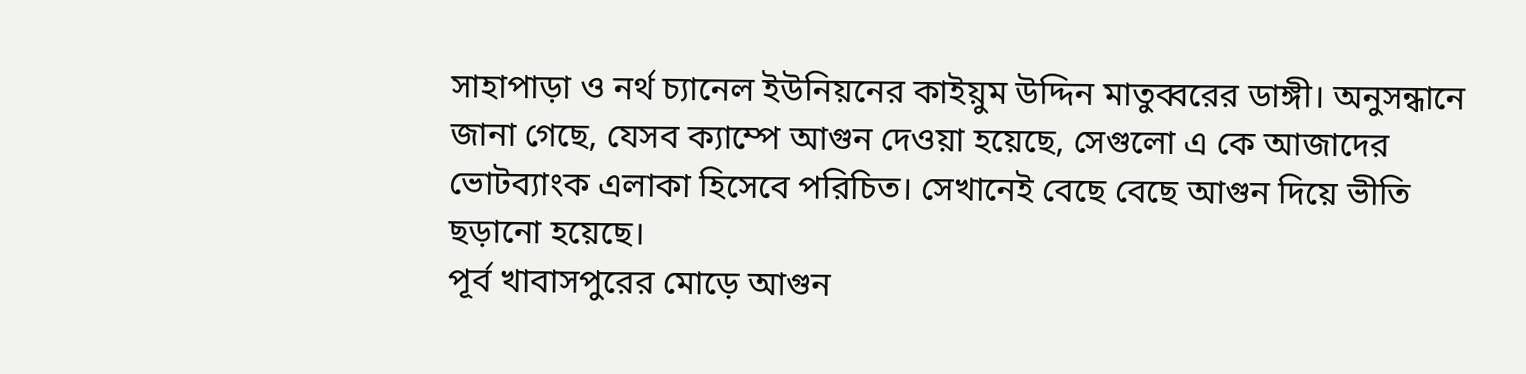সাহাপাড়া ও নর্থ চ্যানেল ইউনিয়নের কাইয়ুম উদ্দিন মাতুব্বরের ডাঙ্গী। অনুসন্ধানে জানা গেছে, যেসব ক্যাম্পে আগুন দেওয়া হয়েছে, সেগুলো এ কে আজাদের ভোটব্যাংক এলাকা হিসেবে পরিচিত। সেখানেই বেছে বেছে আগুন দিয়ে ভীতি ছড়ানো হয়েছে।
পূর্ব খাবাসপুরের মোড়ে আগুন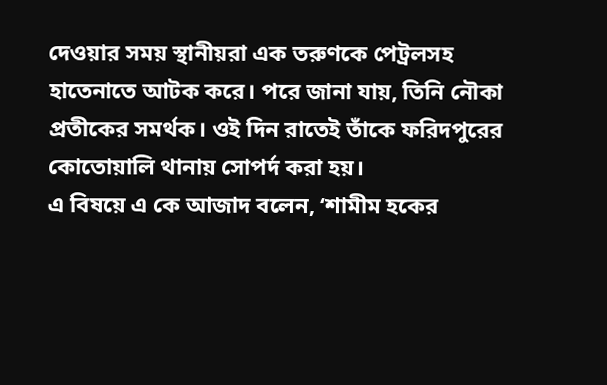দেওয়ার সময় স্থানীয়রা এক তরুণকে পেট্রলসহ হাতেনাতে আটক করে। পরে জানা যায়, তিনি নৌকা প্রতীকের সমর্থক। ওই দিন রাতেই তাঁকে ফরিদপুরের কোতোয়ালি থানায় সোপর্দ করা হয়।
এ বিষয়ে এ কে আজাদ বলেন, ‘শামীম হকের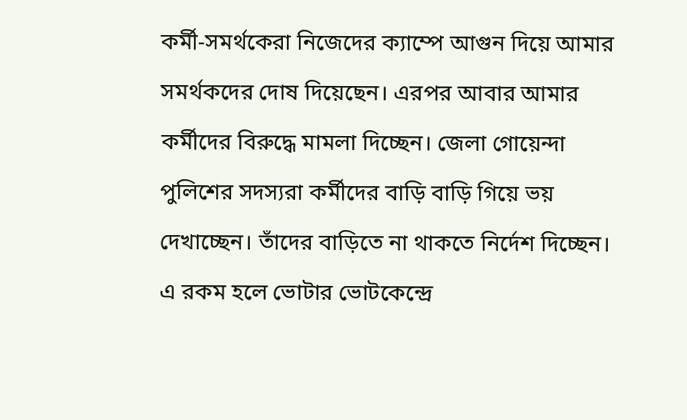কর্মী-সমর্থকেরা নিজেদের ক্যাম্পে আগুন দিয়ে আমার সমর্থকদের দোষ দিয়েছেন। এরপর আবার আমার কর্মীদের বিরুদ্ধে মামলা দিচ্ছেন। জেলা গোয়েন্দা পুলিশের সদস্যরা কর্মীদের বাড়ি বাড়ি গিয়ে ভয় দেখাচ্ছেন। তাঁদের বাড়িতে না থাকতে নির্দেশ দিচ্ছেন। এ রকম হলে ভোটার ভোটকেন্দ্রে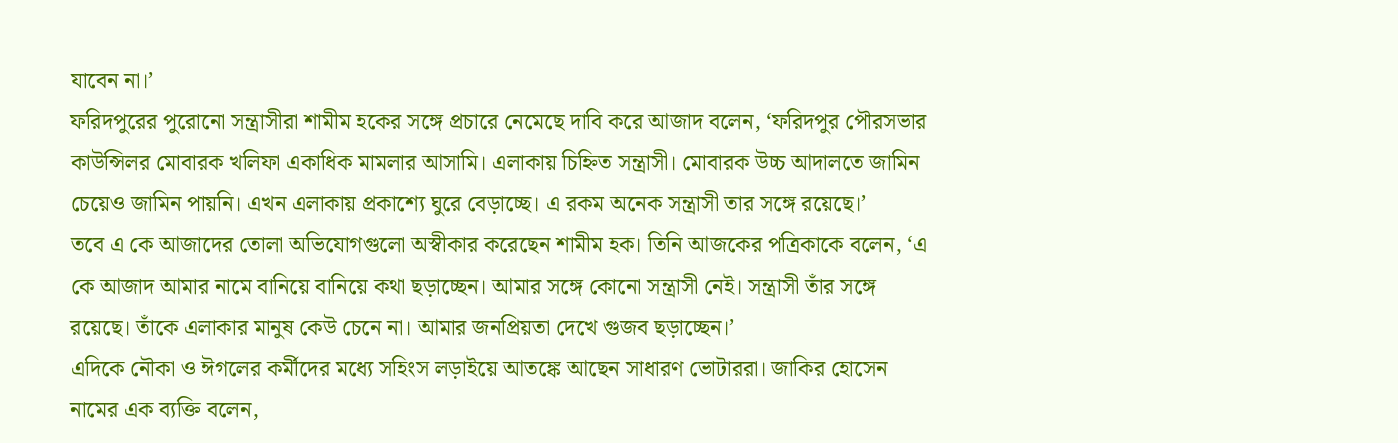যাবেন না।’
ফরিদপুরের পুরোনো সন্ত্রাসীরা শামীম হকের সঙ্গে প্রচারে নেমেছে দাবি করে আজাদ বলেন, ‘ফরিদপুর পৌরসভার কাউন্সিলর মোবারক খলিফা একাধিক মামলার আসামি। এলাকায় চিহ্নিত সন্ত্রাসী। মোবারক উচ্চ আদালতে জামিন চেয়েও জামিন পায়নি। এখন এলাকায় প্রকাশ্যে ঘুরে বেড়াচ্ছে। এ রকম অনেক সন্ত্রাসী তার সঙ্গে রয়েছে।’
তবে এ কে আজাদের তোলা অভিযোগগুলো অস্বীকার করেছেন শামীম হক। তিনি আজকের পত্রিকাকে বলেন, ‘এ কে আজাদ আমার নামে বানিয়ে বানিয়ে কথা ছড়াচ্ছেন। আমার সঙ্গে কোনো সন্ত্রাসী নেই। সন্ত্রাসী তাঁর সঙ্গে রয়েছে। তাঁকে এলাকার মানুষ কেউ চেনে না। আমার জনপ্রিয়তা দেখে গুজব ছড়াচ্ছেন।’
এদিকে নৌকা ও ঈগলের কর্মীদের মধ্যে সহিংস লড়াইয়ে আতঙ্কে আছেন সাধারণ ভোটাররা। জাকির হোসেন নামের এক ব্যক্তি বলেন,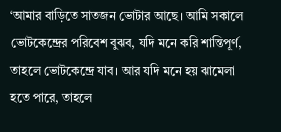‘আমার বাড়িতে সাতজন ভোটার আছে। আমি সকালে ভোটকেন্দ্রের পরিবেশ বুঝব, যদি মনে করি শান্তিপূর্ণ, তাহলে ভোটকেন্দ্রে যাব। আর যদি মনে হয় ঝামেলা হতে পারে, তাহলে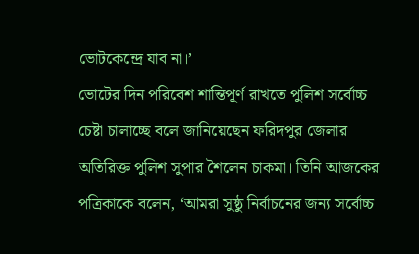ভোটকেন্দ্রে যাব না।’
ভোটের দিন পরিবেশ শান্তিপূর্ণ রাখতে পুলিশ সর্বোচ্চ চেষ্টা চালাচ্ছে বলে জানিয়েছেন ফরিদপুর জেলার অতিরিক্ত পুলিশ সুপার শৈলেন চাকমা। তিনি আজকের পত্রিকাকে বলেন, ‘আমরা সুষ্ঠু নির্বাচনের জন্য সর্বোচ্চ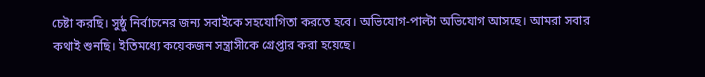চেষ্টা করছি। সুষ্ঠু নির্বাচনের জন্য সবাইকে সহযোগিতা করতে হবে। অভিযোগ-পাল্টা অভিযোগ আসছে। আমরা সবার কথাই শুনছি। ইতিমধ্যে কয়েকজন সন্ত্রাসীকে গ্রেপ্তার করা হয়েছে।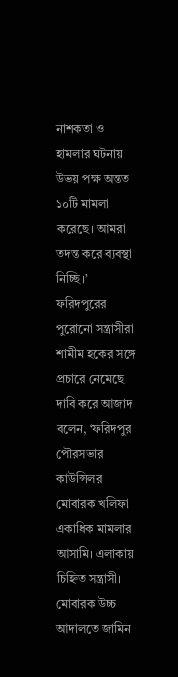নাশকতা ও হামলার ঘটনায় উভয় পক্ষ অন্তত ১০টি মামলা করেছে। আমরা তদন্ত করে ব্যবস্থা নিচ্ছি।’
ফরিদপুরের পুরোনো সন্ত্রাসীরা শামীম হকের সঙ্গে প্রচারে নেমেছে দাবি করে আজাদ বলেন, ‘ফরিদপুর পৌরসভার কাউন্সিলর মোবারক খলিফা একাধিক মামলার আসামি। এলাকায় চিহ্নিত সন্ত্রাসী। মোবারক উচ্চ আদালতে জামিন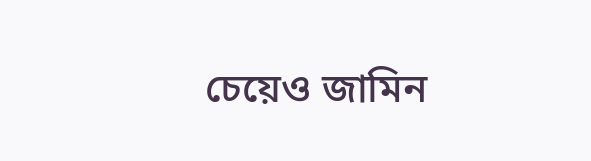চেয়েও জামিন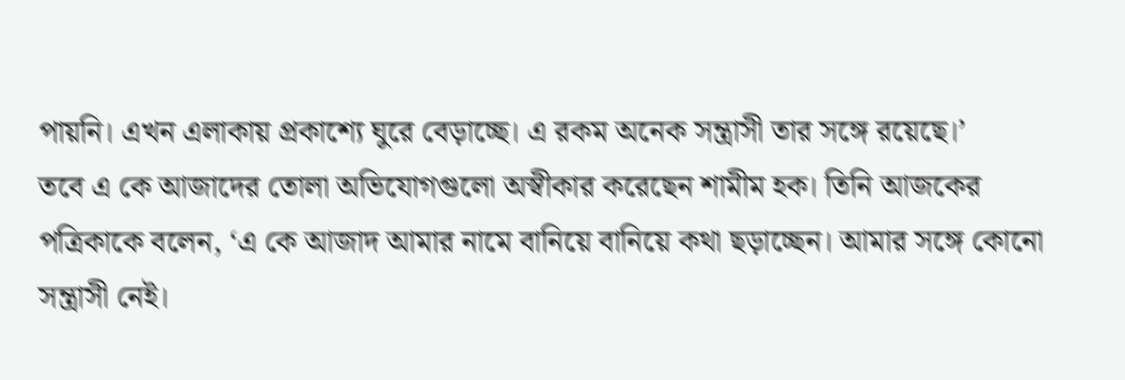পায়নি। এখন এলাকায় প্রকাশ্যে ঘুরে বেড়াচ্ছে। এ রকম অনেক সন্ত্রাসী তার সঙ্গে রয়েছে।’
তবে এ কে আজাদের তোলা অভিযোগগুলো অস্বীকার করেছেন শামীম হক। তিনি আজকের পত্রিকাকে বলেন, ‘এ কে আজাদ আমার নামে বানিয়ে বানিয়ে কথা ছড়াচ্ছেন। আমার সঙ্গে কোনো সন্ত্রাসী নেই।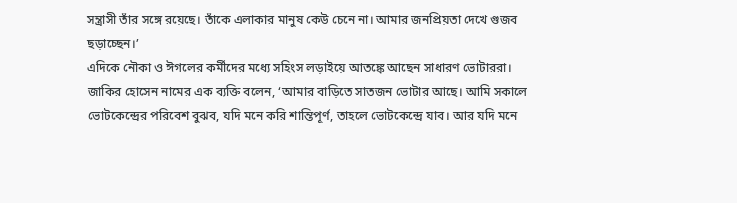সন্ত্রাসী তাঁর সঙ্গে রয়েছে। তাঁকে এলাকার মানুষ কেউ চেনে না। আমার জনপ্রিয়তা দেখে গুজব ছড়াচ্ছেন।’
এদিকে নৌকা ও ঈগলের কর্মীদের মধ্যে সহিংস লড়াইয়ে আতঙ্কে আছেন সাধারণ ভোটাররা। জাকির হোসেন নামের এক ব্যক্তি বলেন, ‘আমার বাড়িতে সাতজন ভোটার আছে। আমি সকালে ভোটকেন্দ্রের পরিবেশ বুঝব, যদি মনে করি শান্তিপূর্ণ, তাহলে ভোটকেন্দ্রে যাব। আর যদি মনে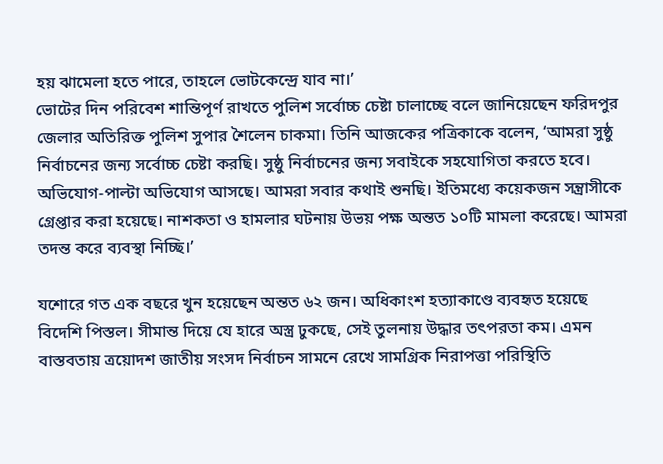হয় ঝামেলা হতে পারে, তাহলে ভোটকেন্দ্রে যাব না।’
ভোটের দিন পরিবেশ শান্তিপূর্ণ রাখতে পুলিশ সর্বোচ্চ চেষ্টা চালাচ্ছে বলে জানিয়েছেন ফরিদপুর জেলার অতিরিক্ত পুলিশ সুপার শৈলেন চাকমা। তিনি আজকের পত্রিকাকে বলেন, ‘আমরা সুষ্ঠু নির্বাচনের জন্য সর্বোচ্চ চেষ্টা করছি। সুষ্ঠু নির্বাচনের জন্য সবাইকে সহযোগিতা করতে হবে। অভিযোগ-পাল্টা অভিযোগ আসছে। আমরা সবার কথাই শুনছি। ইতিমধ্যে কয়েকজন সন্ত্রাসীকে গ্রেপ্তার করা হয়েছে। নাশকতা ও হামলার ঘটনায় উভয় পক্ষ অন্তত ১০টি মামলা করেছে। আমরা তদন্ত করে ব্যবস্থা নিচ্ছি।’

যশোরে গত এক বছরে খুন হয়েছেন অন্তত ৬২ জন। অধিকাংশ হত্যাকাণ্ডে ব্যবহৃত হয়েছে বিদেশি পিস্তল। সীমান্ত দিয়ে যে হারে অস্ত্র ঢুকছে, সেই তুলনায় উদ্ধার তৎপরতা কম। এমন বাস্তবতায় ত্রয়োদশ জাতীয় সংসদ নির্বাচন সামনে রেখে সামগ্রিক নিরাপত্তা পরিস্থিতি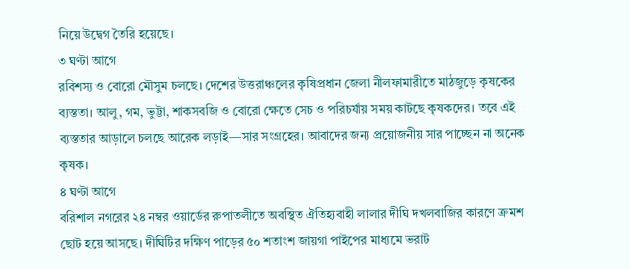নিয়ে উদ্বেগ তৈরি হয়েছে।
৩ ঘণ্টা আগে
রবিশস্য ও বোরো মৌসুম চলছে। দেশের উত্তরাঞ্চলের কৃষিপ্রধান জেলা নীলফামারীতে মাঠজুড়ে কৃষকের ব্যস্ততা। আলু, গম, ভুট্টা, শাকসবজি ও বোরো ক্ষেতে সেচ ও পরিচর্যায় সময় কাটছে কৃষকদের। তবে এই ব্যস্ততার আড়ালে চলছে আরেক লড়াই—সার সংগ্রহের। আবাদের জন্য প্রয়োজনীয় সার পাচ্ছেন না অনেক কৃষক।
৪ ঘণ্টা আগে
বরিশাল নগরের ২৪ নম্বর ওয়ার্ডের রুপাতলীতে অবস্থিত ঐতিহ্যবাহী লালার দীঘি দখলবাজির কারণে ক্রমশ ছোট হয়ে আসছে। দীঘিটির দক্ষিণ পাড়ের ৫০ শতাংশ জায়গা পাইপের মাধ্যমে ভরাট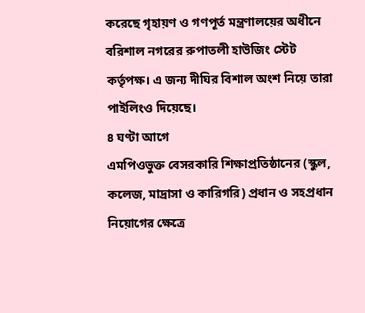করেছে গৃহায়ণ ও গণপূর্ত মন্ত্রণালয়ের অধীনে বরিশাল নগরের রুপাতলী হাউজিং স্টেট কর্তৃপক্ষ। এ জন্য দীঘির বিশাল অংশ নিয়ে তারা পাইলিংও দিয়েছে।
৪ ঘণ্টা আগে
এমপিওভুক্ত বেসরকারি শিক্ষাপ্রতিষ্ঠানের (স্কুল, কলেজ, মাদ্রাসা ও কারিগরি) প্রধান ও সহপ্রধান নিয়োগের ক্ষেত্রে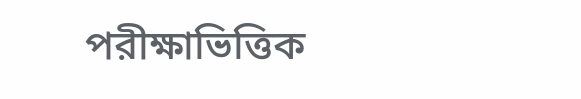পরীক্ষাভিত্তিক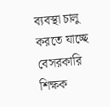ব্যবস্থা চালু করতে যাচ্ছে বেসরকারি শিক্ষক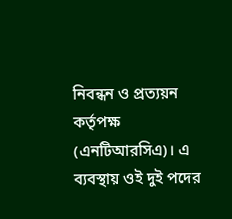নিবন্ধন ও প্রত্যয়ন কর্তৃপক্ষ (এনটিআরসিএ)। এ ব্যবস্থায় ওই দুই পদের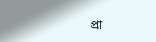প্রা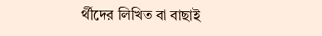র্থীদের লিখিত বা বাছাই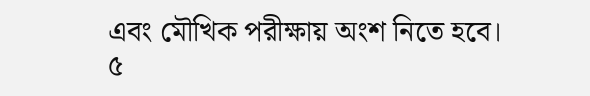এবং মৌখিক পরীক্ষায় অংশ নিতে হবে।
৫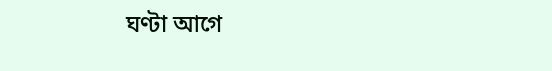ঘণ্টা আগে